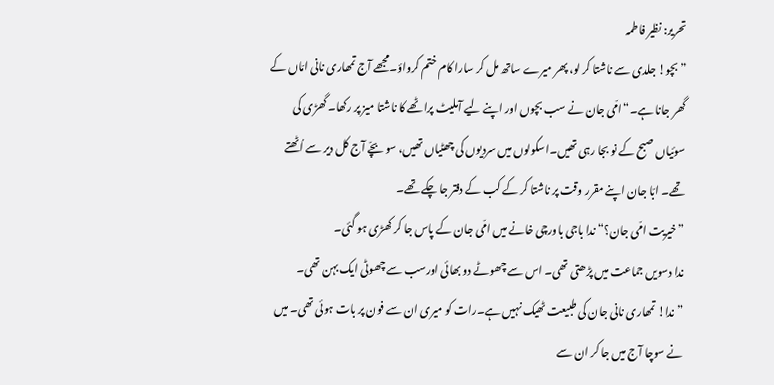تحریر: نظیر فاطمہ
”بچو! جلدی سے ناشتا کر لو، پھر میرے ساتھ مل کر سارا کام ختم کرواؤ۔مجھے آج تمھاری نانی امّاں کے گھر جانا ہے۔“امّی جان نے سب بچوں اور اپنے لیے آملیٹ پراٹھے کا ناشتا میز پر رکھا۔ گھڑی کی سوئیاں صبح کے نو بجا رہی تھیں۔اسکولوں میں سردیوں کی چھٹیاں تھیں، سو بچّے آج کل دیر سے اُٹھتے تھے۔ ابّا جان اپنے مقرر وقت پر ناشتا کر کے کب کے دفتر جا چکے تھے۔
”خیریت امّی جان؟“ ندا باجی باورچی خانے میں امّی جان کے پاس جا کر کھڑی ہو گئی۔
ندا دسویں جماعت میں پڑھتی تھی۔ اس سے چھوٹے دو بھائی اورسب سے چھوٹی ایک بہن تھی۔
”ندا! تمھاری نانی جان کی طبیعت ٹھیک نہیں ہے۔رات کو میری ان سے فون پر بات ہوئی تھی۔ میں نے سوچا آج میں جا کر ان سے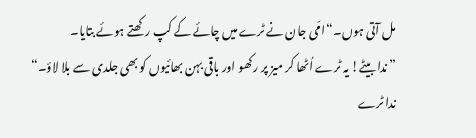مل آتی ہوں۔“امّی جان نے ٹرے میں چائے کے کپ رکھتے ہوئے بتایا۔
”ندا بیٹے! یہ ٹرے اُٹھا کر میز پر رکھو اور باقی بہن بھائیوں کو بھی جلدی سے بلا لاؤ۔“
ندا ٹرے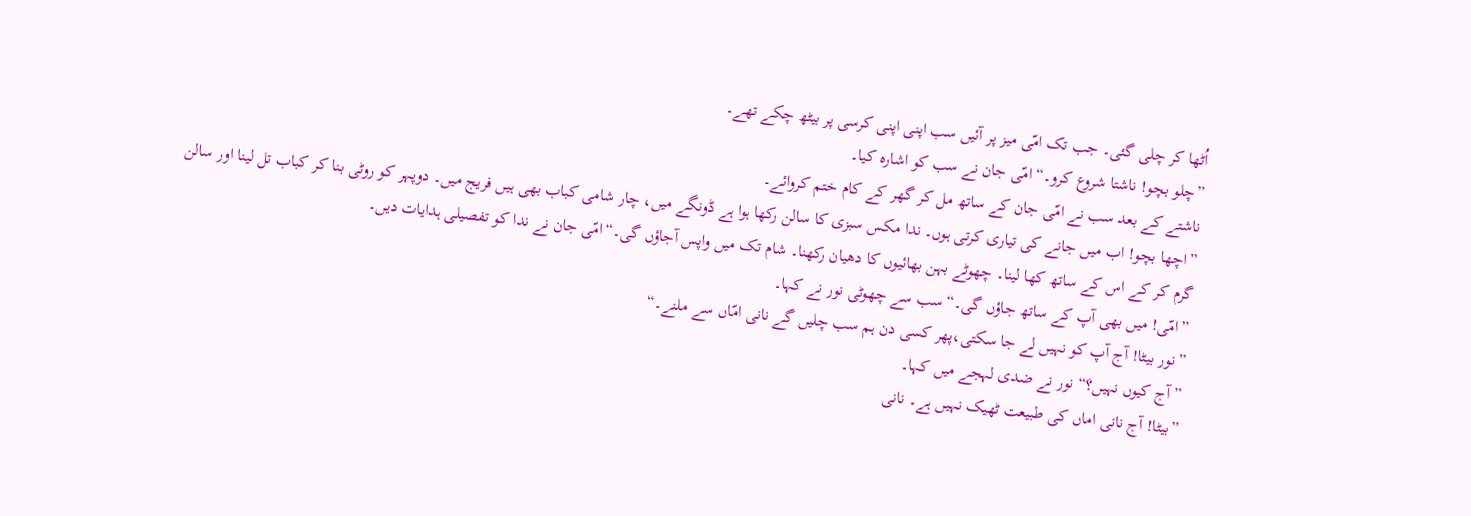اُٹھا کر چلی گئی۔ جب تک امّی میز پر آئیں سب اپنی اپنی کرسی پر بیٹھ چکے تھے۔
”چلو بچو! ناشتا شروع کرو۔“ امّی جان نے سب کو اشارہ کیا۔
ناشتے کے بعد سب نے امّی جان کے ساتھ مل کر گھر کے کام ختم کروائے۔
”اچھا بچو! اب میں جانے کی تیاری کرتی ہوں۔ ندا مکس سبزی کا سالن رکھا ہوا ہے ڈونگے میں، چار شامی کباب بھی ہیں فریج میں۔ دوپہر کو روٹی بنا کر کباب تل لینا اور سالن گرم کر کے اس کے ساتھ کھا لینا۔ چھوٹے بہن بھائیوں کا دھیان رکھنا۔ شام تک میں واپس آجاؤں گی۔“امّی جان نے ندا کو تفصیلی ہدایات دیں۔
”امّی! میں بھی آپ کے ساتھ جاؤں گی۔“ سب سے چھوٹی نور نے کہا۔
”نور بیٹا! آج آپ کو نہیں لے جا سکتی،پھر کسی دن ہم سب چلیں گے نانی امّاں سے ملنے۔“
”آج کیوں نہیں؟“ نور نے ضدی لہجے میں کہا۔
”بیٹا! آج نانی اماں کی طبیعت ٹھیک نہیں ہے۔ نانی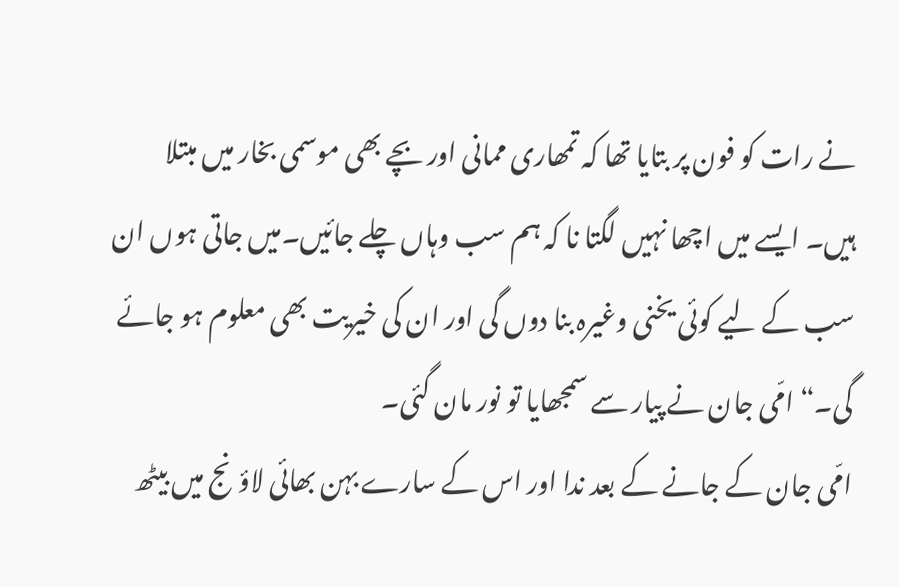نے رات کو فون پر بتایا تھا کہ تمھاری ممانی اور بچے بھی موسمی بخار میں مبتلا ہیں۔ ایسے میں اچھا نہیں لگتا نا کہ ہم سب وہاں چلے جائیں۔میں جاتی ہوں ان سب کے لیے کوئی یخنی وغیرہ بنا دوں گی اور ان کی خیریت بھی معلوم ہو جائے گی۔“ امّی جان نے پیار سے سمجھایا تو نور مان گئی۔
امّی جان کے جانے کے بعد ندا اور اس کے سارے بہن بھائی لاؤنج میں بیٹھ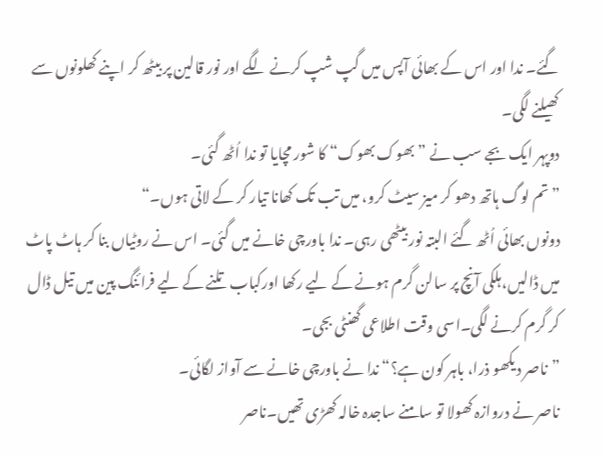گئے۔ ندا اور اس کے بھائی آپس میں گپ شپ کرنے لگے اور نور قالین پر بیٹھ کر اپنے کھلونوں سے کھیلنے لگی۔
دوپہر ایک بجے سب نے ”بھوک بھوک“ کا شور مچایا تو ندا اُٹھ گئی۔
”تم لوگ ہاتھ دھو کر میز سیٹ کرو، میں تب تک کھانا تیار کر کے لاتی ہوں۔“
دونوں بھائی اُٹھ گئے البتہ نور بیٹھی رہی۔ ندا باورچی خانے میں گئی۔ اس نے روٹیاں بنا کر ہاٹ پاٹ میں ڈالیں،ہلکی آنچ پر سالن گرم ہونے کے لیے رکھا اورکباب تلنے کے لیے فرائنگ پین میں تیل ڈال کر گرم کرنے لگی۔اسی وقت اطلاعی گھنٹی بجی۔
”ناصر دیکھو ذرا، باہر کون ہے؟“ ندا نے باورچی خانے سے آواز لگائی۔
ناصر نے دروازہ کھولا تو سامنے ساجدہ خالہ کھڑی تھیں۔ناصر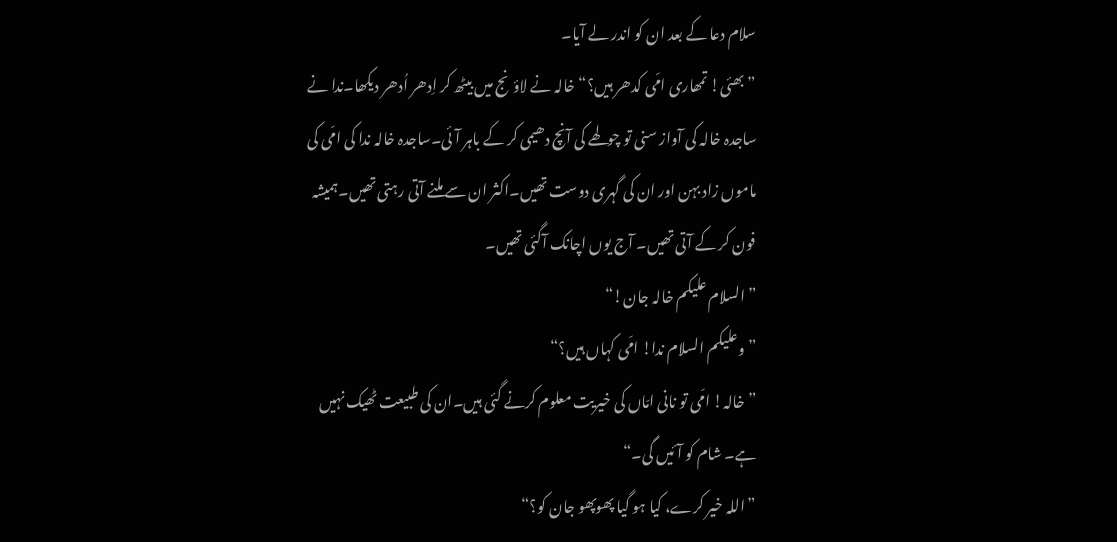سلام دعا کے بعد ان کو اندر لے آیا۔
”بھئی! تمھاری امّی کدھر ہیں؟“ خالہ نے لاؤنج میں بیٹھ کر اِدھر اُدھر دیکھا۔ندا نے ساجدہ خالہ کی آواز سنی تو چولھے کی آنچ دھیمی کر کے باہر آئی۔ساجدہ خالہ ندا کی امّی کی ماموں زاد بہن اور ان کی گہری دوست تھیں۔اکثر ان سے ملنے آتی رہتی تھیں۔ہمیشہ فون کر کے آتی تھیں۔ آج یوں اچانک آگئی تھیں۔
”السلام علیکم خالہ جان!“
”وعلیکم السلام ندا! امّی کہاں ہیں؟“
”خالہ! امّی تو نانی امّاں کی خیریت معلوم کرنے گئی ہیں۔ان کی طبیعت ٹھیک نہیں ہے۔ شام کو آئیں گی۔“
”اللہ خیر کرے، کیا ہو گیا پھوپھو جان کو؟“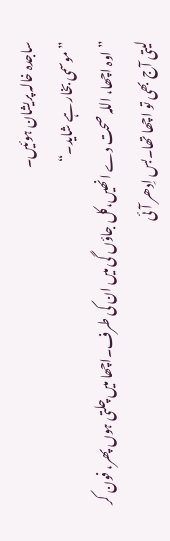ساجدہ خالہ پریشان ہوئیں۔
”موسمی بخار ہے شاید۔“
”اوہ اچھا، اللہ صحت دے انھیں،کل جاؤں گی میں ان کی طرف۔اچھا میں چلتی ہوں پھر، فون کر لیتی آج بھی تو اچھا تھا۔بس اِدھر آئی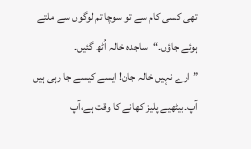تھی کسی کام سے تو سوچا تم لوگوں سے ملتے ہوئے جاؤں۔“ساجدہ خالہ اُٹھ گئیں۔
”ارے نہیں خالہ جان! ایسے کیسے جا رہی ہیں آپ۔بیٹھیے پلیز کھانے کا وقت ہے،آپ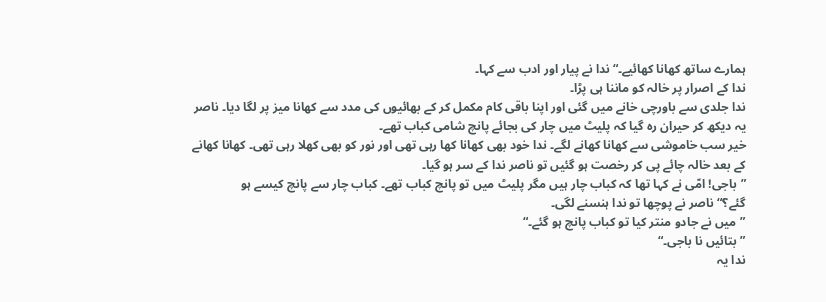ہمارے ساتھ کھانا کھائیے۔“ ندا نے پیار اور ادب سے کہا۔
ندا کے اصرار پر خالہ کو ماننا ہی پڑا۔
ندا جلدی سے باورچی خانے میں گئی اور اپنا باقی کام مکمل کر کے بھائیوں کی مدد سے کھانا میز پر لگا دیا۔ ناصر یہ دیکھ کر حیران رہ گیا کہ پلیٹ میں چار کی بجائے پانچ شامی کباب تھے۔
خیر سب خاموشی سے کھانا کھانے لگے۔ ندا خود بھی کھانا کھا رہی تھی اور نور کو بھی کھلا رہی تھی۔ کھانا کھانے کے بعد خالہ چائے پی کر رخصت ہو گئیں تو ناصر ندا کے سر ہو گیا۔
”باجی! امّی نے کہا تھا کہ کباب چار ہیں مگر پلیٹ میں تو پانچ کباب تھے۔ کباب چار سے پانچ کیسے ہو گئے؟“ناصر نے پوچھا تو ندا ہنسنے لگی۔
”میں نے جادو منتر کیا تو کباب پانچ ہو گئے۔“
”بتائیں نا باجی۔“
ندا یہ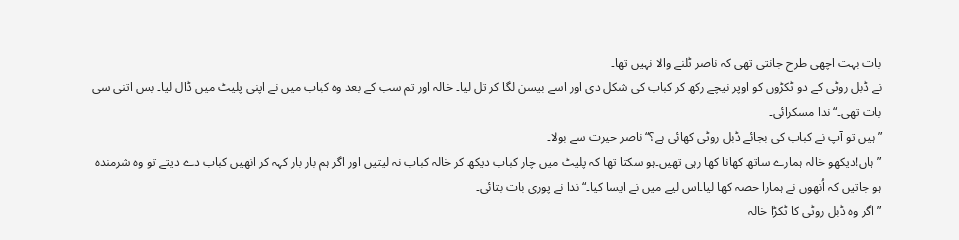بات بہت اچھی طرح جانتی تھی کہ ناصر ٹلنے والا نہیں تھا۔
نے ڈبل روٹی کے دو ٹکڑوں کو اوپر نیچے رکھ کر کباب کی شکل دی اور اسے بیسن لگا کر تل لیا۔ خالہ اور تم سب کے بعد وہ کباب میں نے اپنی پلیٹ میں ڈال لیا۔ بس اتنی سی بات تھی۔“ ندا مسکرائی۔
”ہیں تو آپ نے کباب کی بجائے ڈبل روٹی کھائی ہے؟“ناصر حیرت سے بولا۔
”ہاں!دیکھو خالہ ہمارے ساتھ کھانا کھا رہی تھیں۔ہو سکتا تھا کہ پلیٹ میں چار کباب دیکھ کر خالہ کباب نہ لیتیں اور اگر ہم بار بار کہہ کر انھیں کباب دے دیتے تو وہ شرمندہ ہو جاتیں کہ اُنھوں نے ہمارا حصہ کھا لیا۔اس لیے میں نے ایسا کیا۔“ ندا نے پوری بات بتائی۔
”اگر وہ ڈبل روٹی کا ٹکڑا خالہ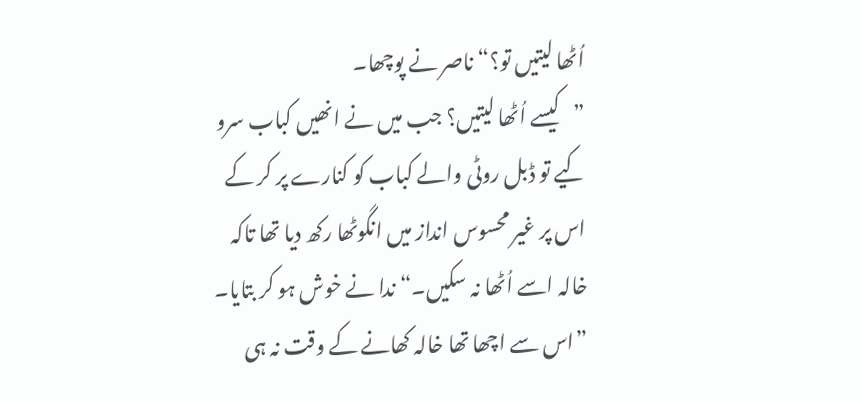اُٹھا لیتیں تو؟“ ناصر نے پوچھا۔
”کیسے اُٹھا لیتیں؟ جب میں نے انھیں کباب سرو کیے تو ڈبل روٹی والے کباب کو کنارے پر کر کے اس پر غیر محسوس انداز میں انگوٹھا رکھ دیا تھا تاکہ خالہ اسے اُٹھا نہ سکیں۔“ ندا نے خوش ہو کر بتایا۔
”اس سے اچھا تھا خالہ کھانے کے وقت نہ ہی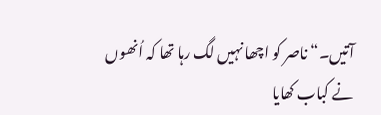آتیں۔“ ناصر کو اچھا نہیں لگ رہا تھا کہ اُنھوں نے کباب کھایا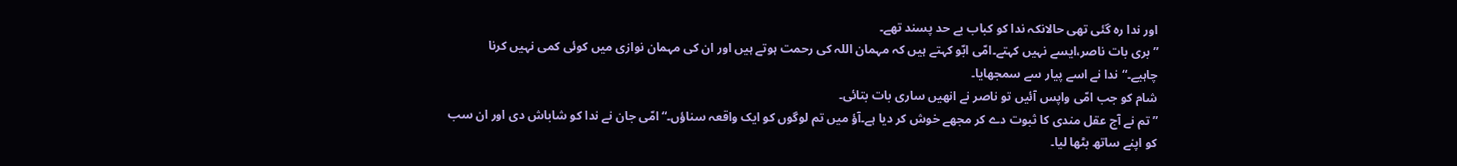اور ندا رہ گئی تھی حالانکہ ندا کو کباب بے حد پسند تھے۔
”بری بات ناصر،ایسے نہیں کہتے۔امّی ابّو کہتے ہیں کہ مہمان اللہ کی رحمت ہوتے ہیں اور ان کی مہمان نوازی میں کوئی کمی نہیں کرنا چاہیے۔“ندا نے اسے پیار سے سمجھایا۔
شام کو جب امّی واپس آئیں تو ناصر نے انھیں ساری بات بتائی۔
”تم نے آج عقل مندی کا ثبوت دے کر مجھے خوش کر دیا ہے۔آؤ میں تم لوگوں کو ایک واقعہ سناؤں۔“ امّی جان نے ندا کو شاباش دی اور ان سب کو اپنے ساتھ بٹھا لیا۔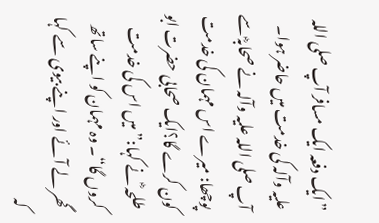”ایک دفعہ ایک مسافر آپ صلی اللہ علیہ وآلہ کی خدمت میں حاضر ہوا۔ آپ صلی اللہ علیہ وآلہ نے صحابہؓ سے پوچھا: میرے اس مہمان کی خدمت کون کرے گا؟ایک صحابی حضرت ابو طلحہ ؓنے کہا:”میں اس کی خدمت کروں گا“۔ وہ مہمان کو اپنے ساتھ گھر لے آئے اور اپنے بیوی سے کہا کہ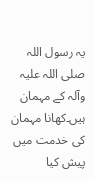یہ رسول اللہ صلی اللہ علیہ وآلہ کے مہمان ہیں۔کھانا مہمان کی خدمت میں پیش کیا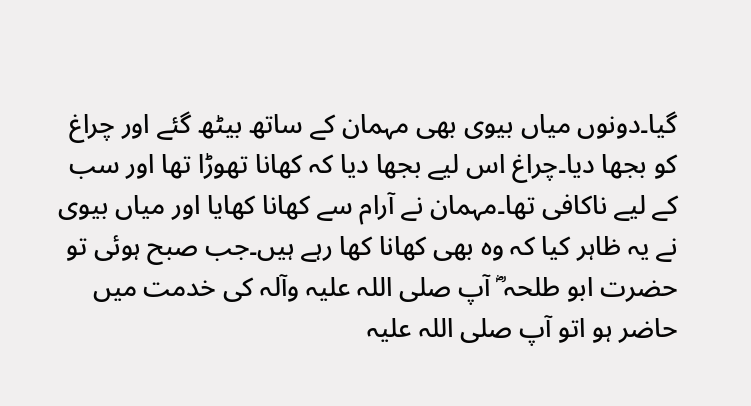گیا۔دونوں میاں بیوی بھی مہمان کے ساتھ بیٹھ گئے اور چراغ کو بجھا دیا۔چراغ اس لیے بجھا دیا کہ کھانا تھوڑا تھا اور سب کے لیے ناکافی تھا۔مہمان نے آرام سے کھانا کھایا اور میاں بیوی نے یہ ظاہر کیا کہ وہ بھی کھانا کھا رہے ہیں۔جب صبح ہوئی تو حضرت ابو طلحہ ؓ آپ صلی اللہ علیہ وآلہ کی خدمت میں حاضر ہو اتو آپ صلی اللہ علیہ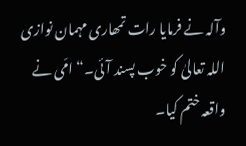وآلہ نے فرمایا رات تمھاری مہمان نوازی اللہ تعالیٰ کو خوب پسند آئی۔“ امّی نے واقعہ ختم کیا۔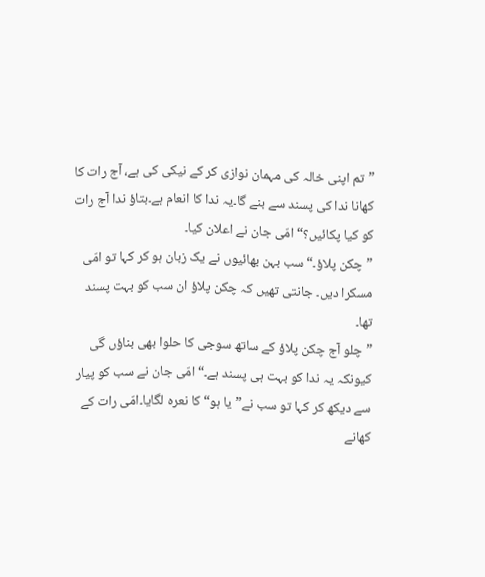”تم اپنی خالہ کی مہمان نوازی کر کے نیکی کی ہے، آج رات کا کھانا ندا کی پسند سے بنے گا۔یہ ندا کا انعام ہے۔بتاؤ ندا آج رات کو کیا پکائیں؟“ امّی جان نے اعلان کیا۔
”چکن پلاؤ۔“ سب بہن بھائیوں نے یک زبان ہو کر کہا تو امّی مسکرا دیں۔ جانتی تھیں کہ چکن پلاؤ ان سب کو بہت پسند تھا۔
”چلو آج چکن پلاؤ کے ساتھ سوجی کا حلوا بھی بناؤں گی کیونکہ یہ ندا کو بہت ہی پسند ہے۔“ امّی جان نے سب کو پیار سے دیکھ کر کہا تو سب نے”یا ہو“ کا نعرہ لگایا۔امّی رات کے کھانے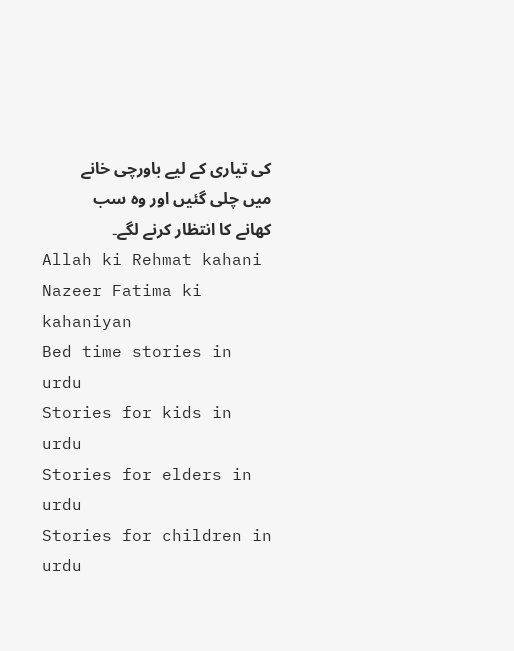کی تیاری کے لیے باورچی خانے میں چلی گئیں اور وہ سب کھانے کا انتظار کرنے لگے۔
Allah ki Rehmat kahani
Nazeer Fatima ki kahaniyan
Bed time stories in urdu
Stories for kids in urdu
Stories for elders in urdu
Stories for children in urdu